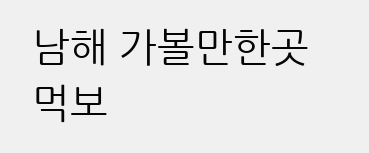남해 가볼만한곳 먹보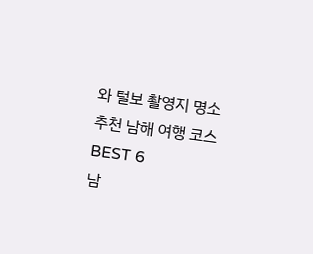와 털보 촬영지 명소 추천 남해 여행 코스 BEST 6
남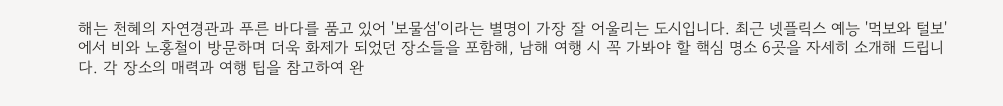해는 천혜의 자연경관과 푸른 바다를 품고 있어 '보물섬'이라는 별명이 가장 잘 어울리는 도시입니다. 최근 넷플릭스 예능 '먹보와 털보'에서 비와 노홍철이 방문하며 더욱 화제가 되었던 장소들을 포함해, 남해 여행 시 꼭 가봐야 할 핵심 명소 6곳을 자세히 소개해 드립니다. 각 장소의 매력과 여행 팁을 참고하여 완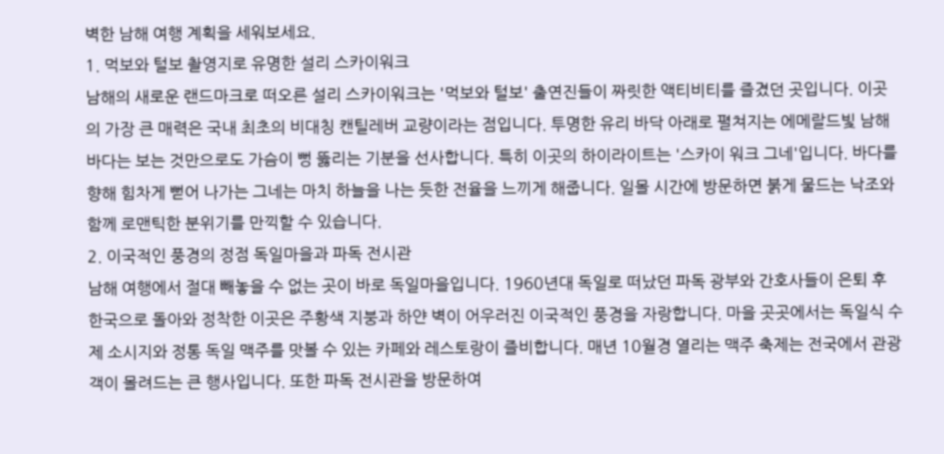벽한 남해 여행 계획을 세워보세요.
1. 먹보와 털보 촬영지로 유명한 설리 스카이워크
남해의 새로운 랜드마크로 떠오른 설리 스카이워크는 '먹보와 털보' 출연진들이 짜릿한 액티비티를 즐겼던 곳입니다. 이곳의 가장 큰 매력은 국내 최초의 비대칭 캔틸레버 교량이라는 점입니다. 투명한 유리 바닥 아래로 펼쳐지는 에메랄드빛 남해 바다는 보는 것만으로도 가슴이 뻥 뚫리는 기분을 선사합니다. 특히 이곳의 하이라이트는 '스카이 워크 그네'입니다. 바다를 향해 힘차게 뻗어 나가는 그네는 마치 하늘을 나는 듯한 전율을 느끼게 해줍니다. 일몰 시간에 방문하면 붉게 물드는 낙조와 함께 로맨틱한 분위기를 만끽할 수 있습니다.
2. 이국적인 풍경의 정점 독일마을과 파독 전시관
남해 여행에서 절대 빼놓을 수 없는 곳이 바로 독일마을입니다. 1960년대 독일로 떠났던 파독 광부와 간호사들이 은퇴 후 한국으로 돌아와 정착한 이곳은 주황색 지붕과 하얀 벽이 어우러진 이국적인 풍경을 자랑합니다. 마을 곳곳에서는 독일식 수제 소시지와 정통 독일 맥주를 맛볼 수 있는 카페와 레스토랑이 즐비합니다. 매년 10월경 열리는 맥주 축제는 전국에서 관광객이 몰려드는 큰 행사입니다. 또한 파독 전시관을 방문하여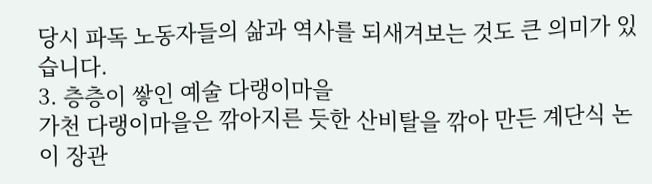당시 파독 노동자들의 삶과 역사를 되새겨보는 것도 큰 의미가 있습니다.
3. 층층이 쌓인 예술 다랭이마을
가천 다랭이마을은 깎아지른 듯한 산비탈을 깎아 만든 계단식 논이 장관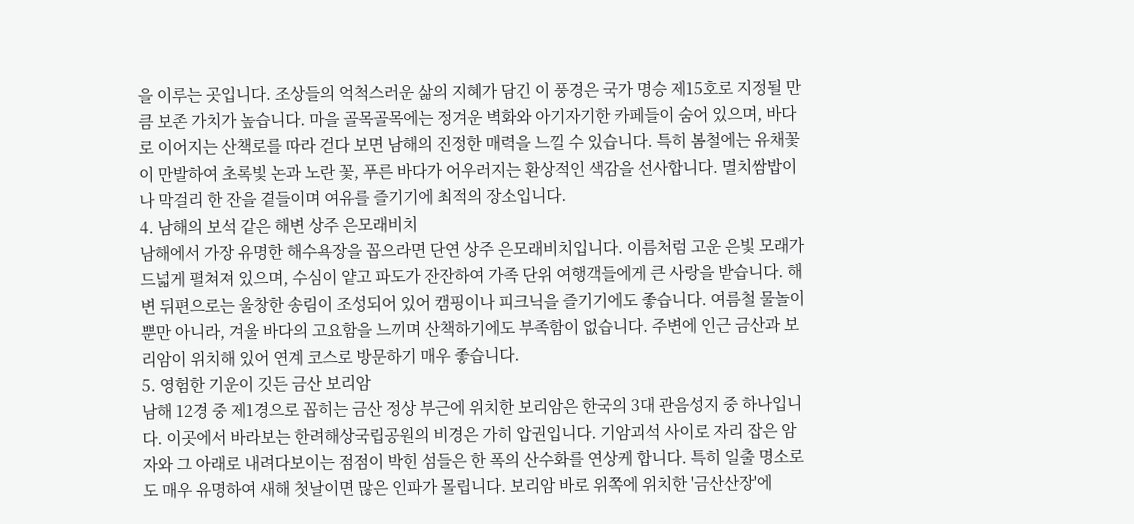을 이루는 곳입니다. 조상들의 억척스러운 삶의 지혜가 담긴 이 풍경은 국가 명승 제15호로 지정될 만큼 보존 가치가 높습니다. 마을 골목골목에는 정겨운 벽화와 아기자기한 카페들이 숨어 있으며, 바다로 이어지는 산책로를 따라 걷다 보면 남해의 진정한 매력을 느낄 수 있습니다. 특히 봄철에는 유채꽃이 만발하여 초록빛 논과 노란 꽃, 푸른 바다가 어우러지는 환상적인 색감을 선사합니다. 멸치쌈밥이나 막걸리 한 잔을 곁들이며 여유를 즐기기에 최적의 장소입니다.
4. 남해의 보석 같은 해변 상주 은모래비치
남해에서 가장 유명한 해수욕장을 꼽으라면 단연 상주 은모래비치입니다. 이름처럼 고운 은빛 모래가 드넓게 펼쳐져 있으며, 수심이 얕고 파도가 잔잔하여 가족 단위 여행객들에게 큰 사랑을 받습니다. 해변 뒤편으로는 울창한 송림이 조성되어 있어 캠핑이나 피크닉을 즐기기에도 좋습니다. 여름철 물놀이뿐만 아니라, 겨울 바다의 고요함을 느끼며 산책하기에도 부족함이 없습니다. 주변에 인근 금산과 보리암이 위치해 있어 연계 코스로 방문하기 매우 좋습니다.
5. 영험한 기운이 깃든 금산 보리암
남해 12경 중 제1경으로 꼽히는 금산 정상 부근에 위치한 보리암은 한국의 3대 관음성지 중 하나입니다. 이곳에서 바라보는 한려해상국립공원의 비경은 가히 압권입니다. 기암괴석 사이로 자리 잡은 암자와 그 아래로 내려다보이는 점점이 박힌 섬들은 한 폭의 산수화를 연상케 합니다. 특히 일출 명소로도 매우 유명하여 새해 첫날이면 많은 인파가 몰립니다. 보리암 바로 위쪽에 위치한 '금산산장'에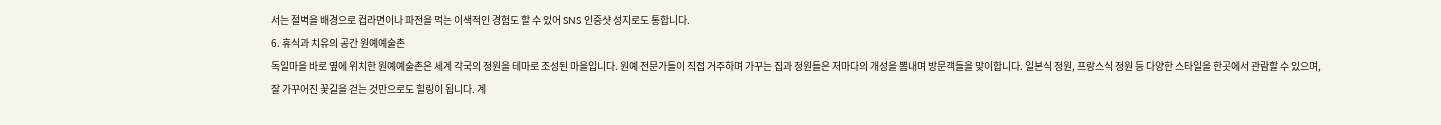서는 절벽을 배경으로 컵라면이나 파전을 먹는 이색적인 경험도 할 수 있어 SNS 인증샷 성지로도 통합니다.
6. 휴식과 치유의 공간 원예예술촌
독일마을 바로 옆에 위치한 원예예술촌은 세계 각국의 정원을 테마로 조성된 마을입니다. 원예 전문가들이 직접 거주하며 가꾸는 집과 정원들은 저마다의 개성을 뽐내며 방문객들을 맞이합니다. 일본식 정원, 프랑스식 정원 등 다양한 스타일을 한곳에서 관람할 수 있으며, 잘 가꾸어진 꽃길을 걷는 것만으로도 힐링이 됩니다. 계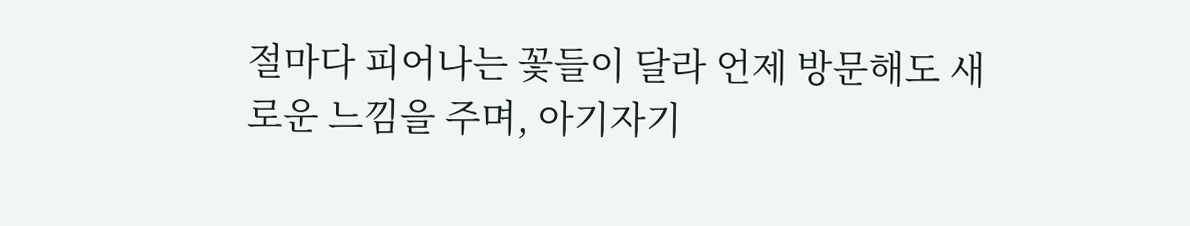절마다 피어나는 꽃들이 달라 언제 방문해도 새로운 느낌을 주며, 아기자기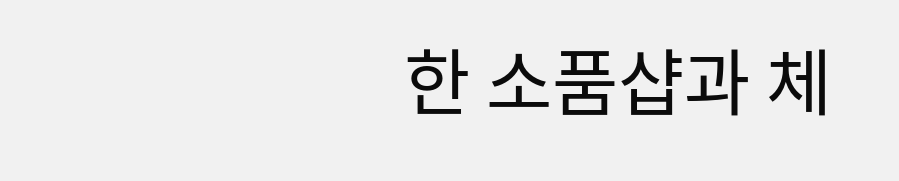한 소품샵과 체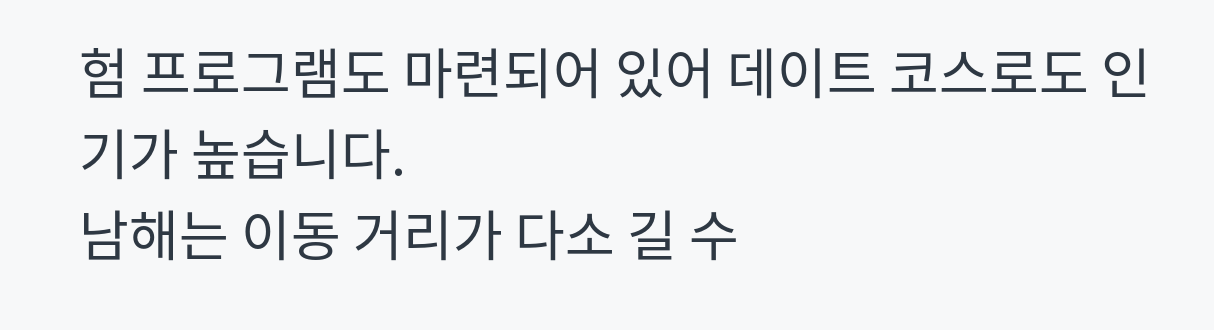험 프로그램도 마련되어 있어 데이트 코스로도 인기가 높습니다.
남해는 이동 거리가 다소 길 수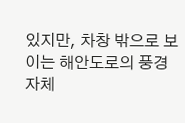있지만, 차창 밖으로 보이는 해안도로의 풍경 자체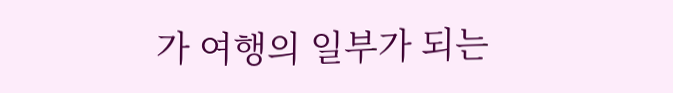가 여행의 일부가 되는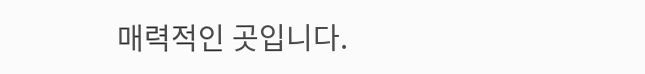매력적인 곳입니다.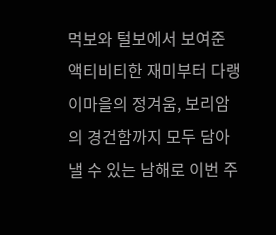먹보와 털보에서 보여준 액티비티한 재미부터 다랭이마을의 정겨움, 보리암의 경건함까지 모두 담아낼 수 있는 남해로 이번 주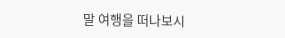말 여행을 떠나보시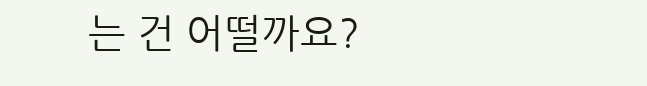는 건 어떨까요?